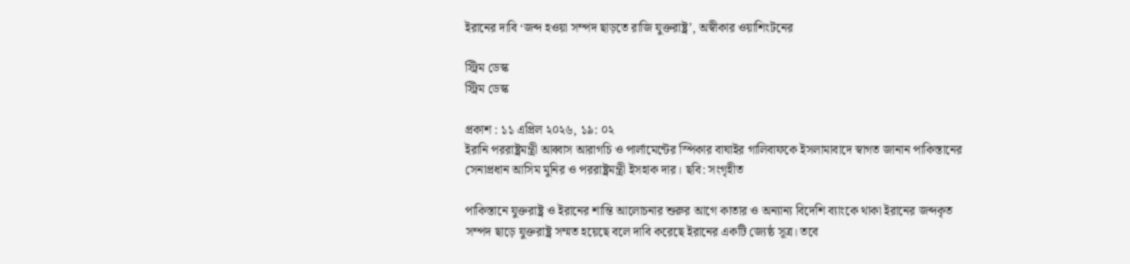ইরানের দাবি ‘জব্দ হওয়া সম্পদ ছাড়তে রাজি যুক্তরাষ্ট্র’, অস্বীকার ওয়াশিংটনের

স্ট্রিম ডেস্ক
স্ট্রিম ডেস্ক

প্রকাশ : ১১ এপ্রিল ২০২৬, ১৯: ০২
ইরানি পররাষ্ট্রমন্ত্রী আব্বাস আরাগচি ও পার্লামেন্টের স্পিকার বাঘাইর গালিবাফকে ইসলামাবাদে স্বাগত জানান পাকিস্তানের সেনাপ্রধান আসিম মুনির ও পররাষ্ট্রমন্ত্রী ইসহাক দার। ছবি: সংগৃহীত

পাকিস্তানে যুক্তরাষ্ট্র ও ইরানের শান্তি আলোচনার শুরুর আগে কাতার ও অন্যান্য বিদেশি ব্যাংকে থাকা ইরানের জব্দকৃত সম্পদ ছাড়ে যুক্তরাষ্ট্র সম্মত হয়েছে বলে দাবি করেছে ইরানের একটি জ্যেষ্ঠ সূত্র। তবে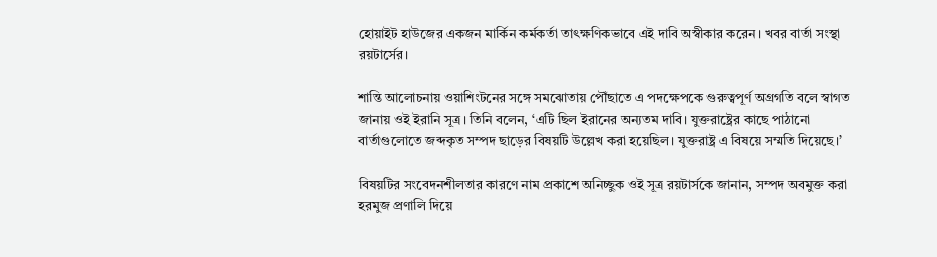হোয়াইট হাউজের একজন মার্কিন কর্মকর্তা তাৎক্ষণিকভাবে এই দাবি অস্বীকার করেন। খবর বার্তা সংস্থা রয়টার্সের।

শান্তি আলোচনায় ওয়াশিংটনের সঙ্গে সমঝোতায় পৌঁছাতে এ পদক্ষেপকে গুরুত্বপূর্ণ অগ্রগতি বলে স্বাগত জানায় ওই ইরানি সূত্র। তিনি বলেন, ‘এটি ছিল ইরানের অন্যতম দাবি। যুক্তরাষ্ট্রের কাছে পাঠানো বার্তাগুলোতে জব্দকৃত সম্পদ ছাড়ের বিষয়টি উল্লেখ করা হয়েছিল। যুক্তরাষ্ট্র এ বিষয়ে সম্মতি দিয়েছে।’

বিষয়টির সংবেদনশীলতার কারণে নাম প্রকাশে অনিচ্ছুক ওই সূত্র রয়টার্সকে জানান, সম্পদ অবমুক্ত করা হরমুজ প্রণালি দিয়ে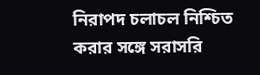নিরাপদ চলাচল নিশ্চিত করার সঙ্গে সরাসরি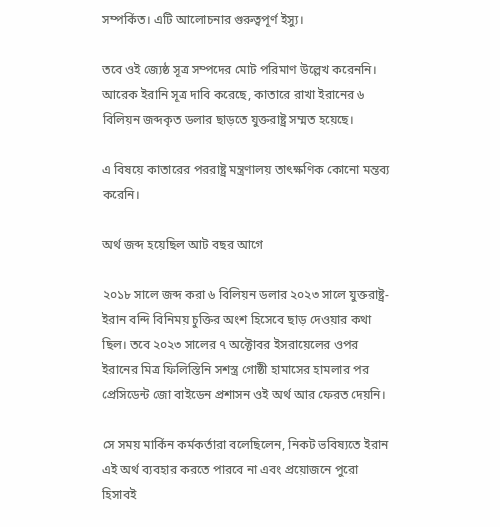সম্পর্কিত। এটি আলোচনার গুরুত্বপূর্ণ ইস্যু।

তবে ওই জ্যেষ্ঠ সূত্র সম্পদের মোট পরিমাণ উল্লেখ করেননি। আরেক ইরানি সূত্র দাবি করেছে, কাতারে রাখা ইরানের ৬ বিলিয়ন জব্দকৃত ডলার ছাড়তে যুক্তরাষ্ট্র সম্মত হয়েছে।

এ বিষয়ে কাতারের পররাষ্ট্র মন্ত্রণালয় তাৎক্ষণিক কোনো মন্তব্য করেনি।

অর্থ জব্দ হয়েছিল আট বছর আগে

২০১৮ সালে জব্দ করা ৬ বিলিয়ন ডলার ২০২৩ সালে যুক্তরাষ্ট্র-ইরান বন্দি বিনিময় চুক্তির অংশ হিসেবে ছাড় দেওয়ার কথা ছিল। তবে ২০২৩ সালের ৭ অক্টোবর ইসরায়েলের ওপর ইরানের মিত্র ফিলিস্তিনি সশস্ত্র গোষ্ঠী হামাসের হামলার পর প্রেসিডেন্ট জো বাইডেন প্রশাসন ওই অর্থ আর ফেরত দেয়নি।

সে সময় মার্কিন কর্মকর্তারা বলেছিলেন, নিকট ভবিষ্যতে ইরান এই অর্থ ব্যবহার করতে পারবে না এবং প্রয়োজনে পুরো হিসাবই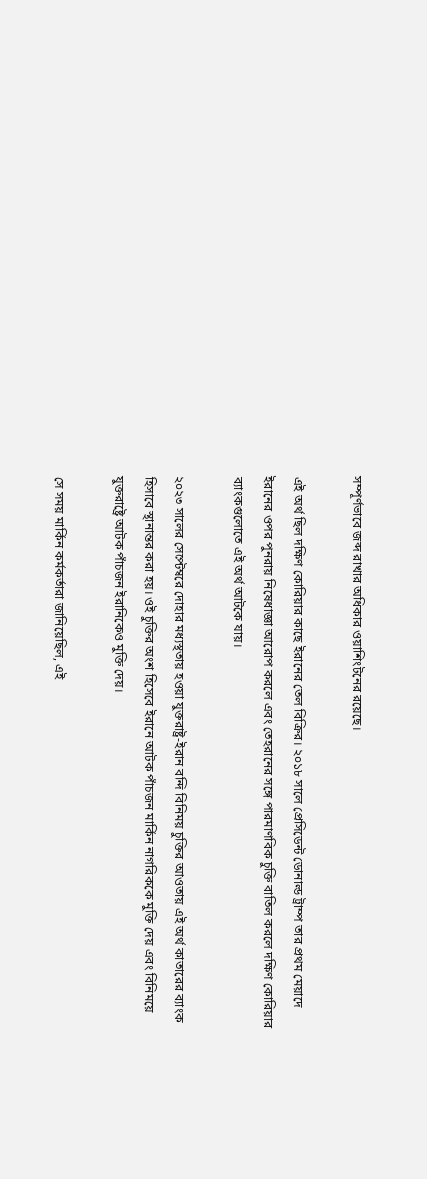সম্পূর্ণভাবে জব্দ রাখার অধিকার ওয়াশিংটনের রয়েছে।

এই অর্থ ছিল দক্ষিণ কোরিয়ার কাছে ইরানের তেল বিক্রির। ২০১৮ সালে প্রেসিডেন্ট ডোনাল্ড ট্রাম্প তার প্রথম মেয়াদে ইরানের ওপর পুনরায় নিষেধাজ্ঞা আরোপ করলে এবং তেহরানের সঙ্গে পারমাণবিক চুক্তি বাতিল করলে দক্ষিণ কোরিয়ার ব্যাংকগুলোতে এই অর্থ আটকে যায়।

২০২৩ সালের সেপ্টেম্বরে দোহার মধ্যস্থতায় হওয়া যুক্তরাষ্ট্র-ইরান বন্দি বিনিময় চুক্তির আওতায় এই অর্থ কাতারের ব্যাংক হিসাবে স্থানান্তর করা হয়। ওই চুক্তির অংশ হিসেবে ইরানে আটক পাঁচজন মার্কিন নাগরিককে মুক্তি দেয় এবং বিনিময়ে যুক্তরাষ্ট্রে আটক পাঁচজন ইরানিকেও মুক্তি দেয়।

সে সময় মার্কিন কর্মকর্তারা জানিয়েছিল, এই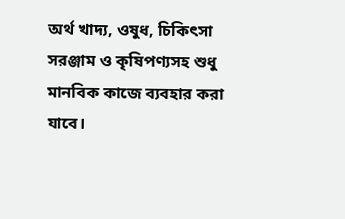অর্থ খাদ্য, ওষুধ, চিকিৎসা সরঞ্জাম ও কৃষিপণ্যসহ শুধু মানবিক কাজে ব্যবহার করা যাবে।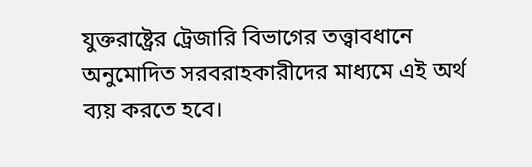যুক্তরাষ্ট্রের ট্রেজারি বিভাগের তত্ত্বাবধানে অনুমোদিত সরবরাহকারীদের মাধ্যমে এই অর্থ ব্যয় করতে হবে।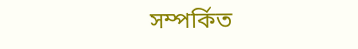সম্পর্কিত